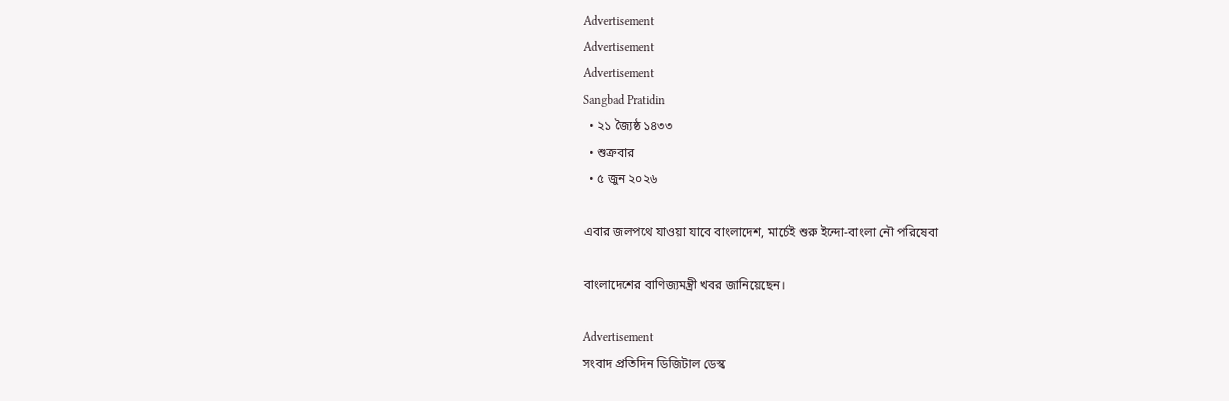Advertisement
Advertisement
Advertisement
Sangbad Pratidin
  • ২১ জ্যৈষ্ঠ ১৪৩৩
  • শুক্রবার
  • ৫ জুন ২০২৬

এবার জলপথে যাওয়া যাবে বাংলাদেশ, মার্চেই শুরু ইন্দো-বাংলা নৌ পরিষেবা

বাংলাদেশের বাণিজ্যমন্ত্রী খবর জানিয়েছেন।

Advertisement
সংবাদ প্রতিদিন ডিজিটাল ডেস্ক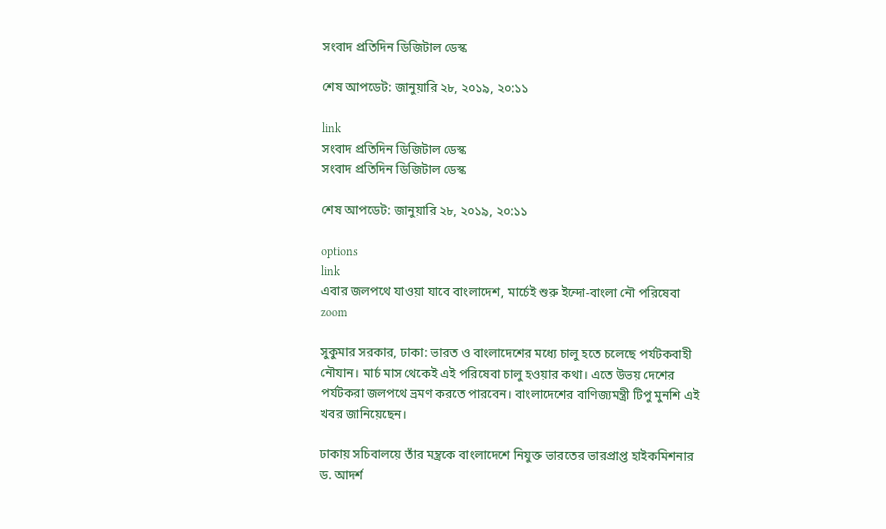সংবাদ প্রতিদিন ডিজিটাল ডেস্ক

শেষ আপডেট: জানুয়ারি ২৮, ২০১৯, ২০:১১

link
সংবাদ প্রতিদিন ডিজিটাল ডেস্ক
সংবাদ প্রতিদিন ডিজিটাল ডেস্ক

শেষ আপডেট: জানুয়ারি ২৮, ২০১৯, ২০:১১

options
link
এবার জলপথে যাওয়া যাবে বাংলাদেশ, মার্চেই শুরু ইন্দো-বাংলা নৌ পরিষেবা zoom

সুকুমার সরকার, ঢাকা: ভারত ও বাংলাদেশের মধ্যে চালু হতে চলেছে পর্যটকবাহী নৌযান। মার্চ মাস থেকেই এই পরিষেবা চালু হওয়ার কথা। এতে উভয় দেশের পর্যটকরা জলপথে ভ্রমণ করতে পারবেন। বাংলাদেশের বাণিজ্যমন্ত্রী টিপু মুনশি এই খবর জানিয়েছেন।

ঢাকায় সচিবালয়ে তাঁর মন্ত্রকে বাংলাদেশে নিযুক্ত ভারতের ভারপ্রাপ্ত হাইকমিশনার ড. আদর্শ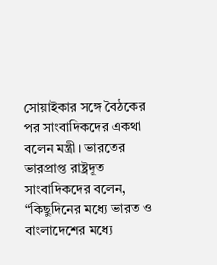সোয়াইকার সঙ্গে বৈঠকের পর সাংবাদিকদের একথা বলেন মন্ত্রী। ভারতের ভারপ্রাপ্ত রাষ্ট্রদূত সাংবাদিকদের বলেন, “কিছুদিনের মধ্যে ভারত ও বাংলাদেশের মধ্যে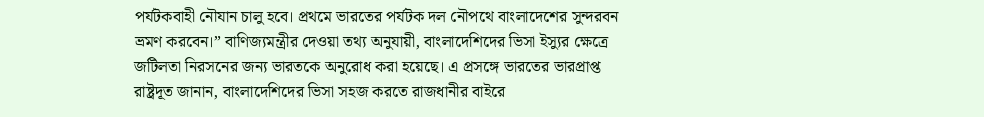পর্যটকবাহী নৌযান চালু হবে। প্রথমে ভারতের পর্যটক দল নৌপথে বাংলাদেশের সুন্দরবন ভ্রমণ করবেন।” বাণিজ্যমন্ত্রীর দেওয়া তথ্য অনুযায়ী, বাংলাদেশিদের ভিসা ইস্যুর ক্ষেত্রে জটিলতা নিরসনের জন্য ভারতকে অনুরোধ করা হয়েছে। এ প্রসঙ্গে ভারতের ভারপ্রাপ্ত রাষ্ট্রদূত জানান, বাংলাদেশিদের ভিসা সহজ করতে রাজধানীর বাইরে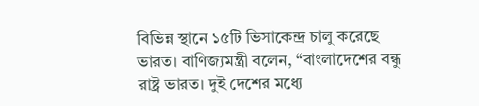বিভিন্ন স্থানে ১৫টি ভিসাকেন্দ্র চালু করেছে ভারত। বাণিজ্যমন্ত্রী বলেন, “বাংলাদেশের বন্ধু রাষ্ট্র ভারত। দুই দেশের মধ্যে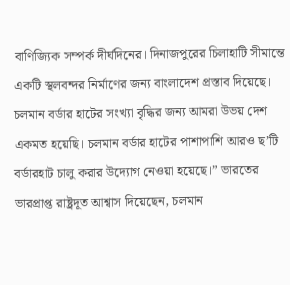বাণিজ্যিক সম্পর্ক দীর্ঘদিনের। দিনাজপুরের চিলাহাটি সীমান্তে একটি স্থলবন্দর নির্মাণের জন্য বাংলাদেশ প্রস্তাব দিয়েছে। চলমান বর্ডার হাটের সংখ্যা বৃদ্ধির জন্য আমরা উভয় দেশ একমত হয়েছি। চলমান বর্ডার হাটের পাশাপাশি আরও ছ’টি বর্ডারহাট চালু করার উদ্যোগ নেওয়া হয়েছে।” ভারতের ভারপ্রাপ্ত রাষ্ট্রদূত আশ্বাস দিয়েছেন, চলমান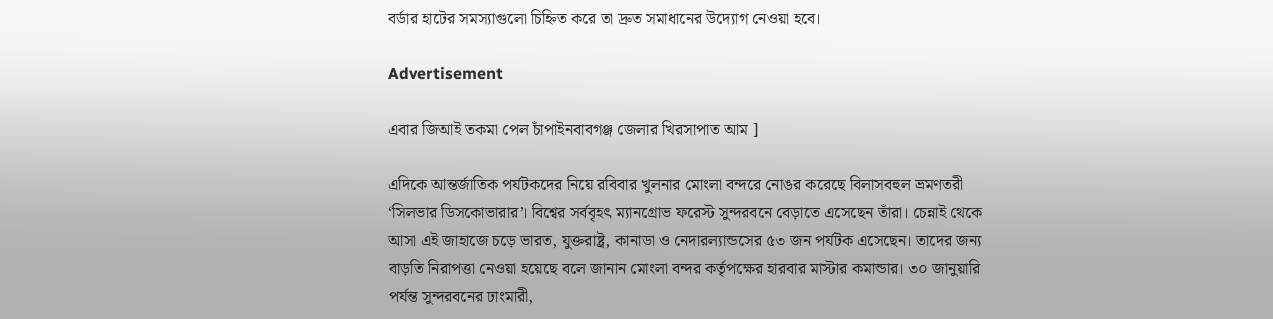বর্ডার হাটের সমস্যাগুলো চিহ্নিত করে তা দ্রুত সমাধানের উদ্যোগ নেওয়া হবে।

Advertisement

এবার জিআই তকমা পেল চাঁপাইনবাবগঞ্জ জেলার খিরসাপাত আম ]

এদিকে আন্তর্জাতিক পর্যটকদের নিয়ে রবিবার খুলনার মোংলা বন্দরে নোঙর করেছে বিলাসবহুল ভ্রমণতরী ‘সিলভার ডিসকোভারার’। বিশ্বের সর্ববৃহৎ ম্যানগ্রোভ ফরেস্ট সুন্দরবনে বেড়াতে এসেছেন তাঁরা। চেন্নাই থেকে আসা এই জাহাজে চড়ে ভারত, যুক্তরাষ্ট্র, কানাডা ও নেদারল্যান্ডসের ৫৩ জন পর্যটক এসেছেন। তাদের জন্য বাড়তি নিরাপত্তা নেওয়া হয়েছে বলে জানান মোংলা বন্দর কর্তৃপক্ষের হারবার মাস্টার কমান্ডার। ৩০ জানুয়ারি পর্যন্ত সুন্দরবনের ঢাংমারী,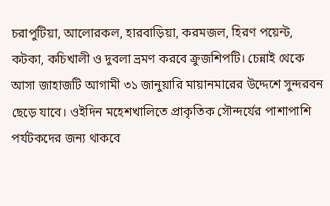চরাপুটিয়া, আলোরকল, হারবাড়িয়া, করমজল, হিরণ পয়েন্ট, কটকা, কচিখালী ও দুবলা ভ্রমণ করবে ক্রুজশিপটি। চেন্নাই থেকে আসা জাহাজটি আগামী ৩১ জানুয়ারি মায়ানমারের উদ্দেশে সুন্দরবন ছেড়ে যাবে। ওইদিন মহেশখালিতে প্রাকৃতিক সৌন্দর্যের পাশাপাশি পর্যটকদের জন্য থাকবে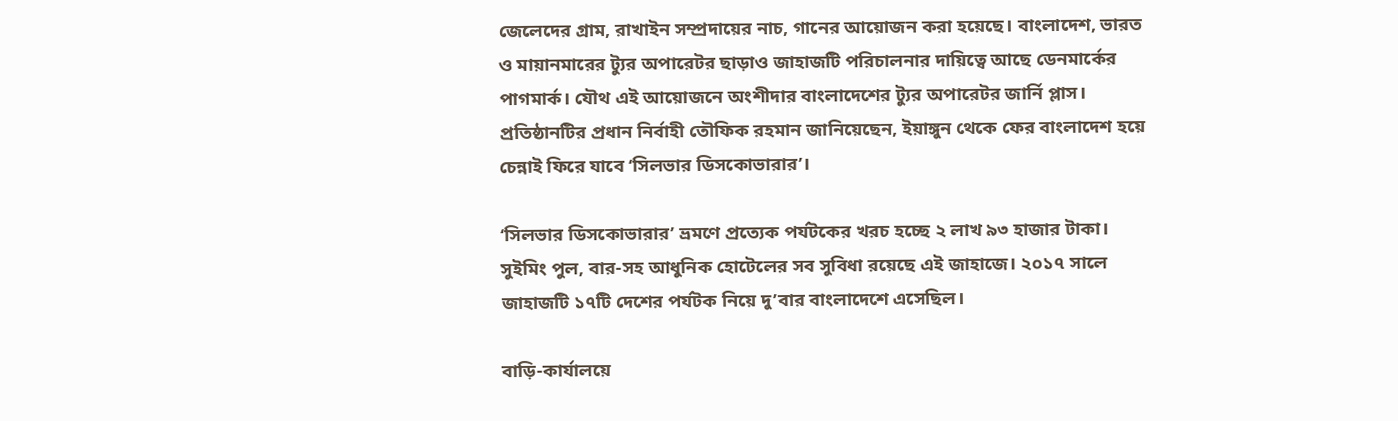জেলেদের গ্রাম, রাখাইন সম্প্রদায়ের নাচ, গানের আয়োজন করা হয়েছে। বাংলাদেশ, ভারত ও মায়ানমারের ট্যুর অপারেটর ছাড়াও জাহাজটি পরিচালনার দায়িত্বে আছে ডেনমার্কের পাগমার্ক। যৌথ এই আয়োজনে অংশীদার বাংলাদেশের ট্যুর অপারেটর জার্নি প্লাস। প্রতিষ্ঠানটির প্রধান নির্বাহী তৌফিক রহমান জানিয়েছেন, ইয়াঙ্গুন থেকে ফের বাংলাদেশ হয়ে চেন্নাই ফিরে যাবে ‘সিলভার ডিসকোভারার’।

‘সিলভার ডিসকোভারার’ ভ্রমণে প্রত্যেক পর্যটকের খরচ হচ্ছে ২ লাখ ৯৩ হাজার টাকা। সুইমিং পুল, বার-সহ আধুনিক হোটেলের সব সুবিধা রয়েছে এই জাহাজে। ২০১৭ সালে জাহাজটি ১৭টি দেশের পর্যটক নিয়ে দু’বার বাংলাদেশে এসেছিল।

বাড়ি-কার্যালয়ে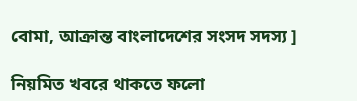বোমা, আক্রান্ত বাংলাদেশের সংসদ সদস্য ]

নিয়মিত খবরে থাকতে ফলো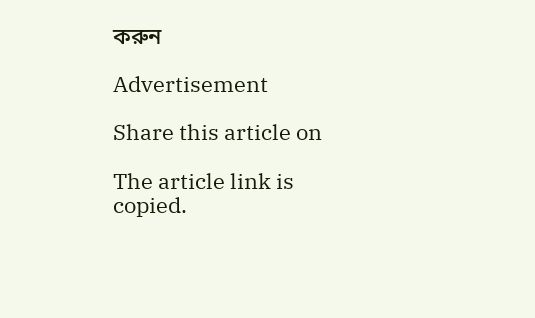করুন

Advertisement

Share this article on

The article link is copied.